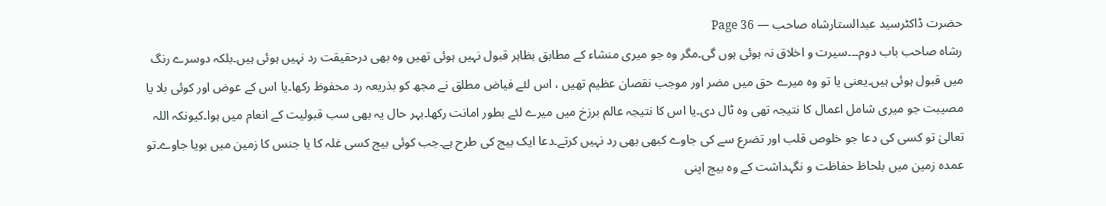حضرت ڈاکٹرسید عبدالستارشاہ صاحب — Page 36
رشاہ صاحب باب دوم۔۔۔سیرت و اخلاق نہ ہوئی ہوں گی۔مگر وہ جو میری منشاء کے مطابق بظاہر قبول نہیں ہوئی تھیں وہ بھی درحقیقت رد نہیں ہوئی ہیں۔بلکہ دوسرے رنگ میں قبول ہوئی ہیں۔یعنی یا تو وہ میرے حق میں مضر اور موجب نقصان عظیم تھیں ، اس لئے فیاض مطلق نے مجھ کو بذریعہ رد محفوظ رکھا۔یا اس کے عوض اور کوئی بلا یا مصیبت جو میری شامل اعمال کا نتیجہ تھی وہ ٹال دی۔یا اس کا نتیجہ عالم برزخ میں میرے لئے بطور امانت رکھا۔بہر حال یہ بھی سب قبولیت کے انعام میں ہوا۔کیونکہ اللہ تعالیٰ تو کسی کی دعا جو خلوص قلب اور تضرع سے کی جاوے کبھی بھی رد نہیں کرتے۔دعا ایک بیج کی طرح ہے۔جب کوئی بیج کسی غلہ کا یا جنس کا زمین میں بویا جاوے۔تو عمدہ زمین میں بلحاظ حفاظت و نگہداشت کے وہ بیج اپنی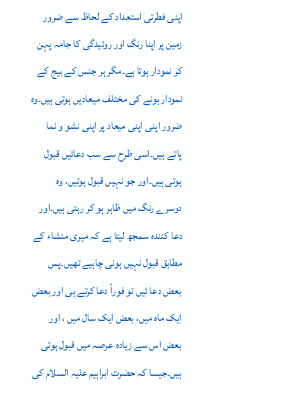اپنی فطرتی استعداد کے لحاظ سے ضرور زمین پر اپنا رنگ اور روئیدگی کا جامہ پہن کر نمودار ہوتا ہے۔مگر ہر جنس کے بیج کے نمودار ہونے کی مختلف میعادیں ہوتی ہیں۔وہ ضرور اپنی اپنی میعاد پر اپنی نشو و نما پاتے ہیں۔اسی طرح سے سب دعائیں قبول ہوتی ہیں۔اور جو نہیں قبول ہوتیں، وہ دوسرے رنگ میں ظاہر ہو کر رہتی ہیں۔اور دعا کنندہ سمجھ لیتا ہے کہ میری منشاء کے مطابق قبول نہیں ہونی چاہیے تھیں۔پس بعض دعا ئیں تو فوراً دعا کرتے ہی اور بعض ایک ماہ میں، بعض ایک سال میں ، اور بعض اس سے زیادہ عرصہ میں قبول ہوتی ہیں۔جیسا کہ حضرت ابراہیم علیہ السلام کی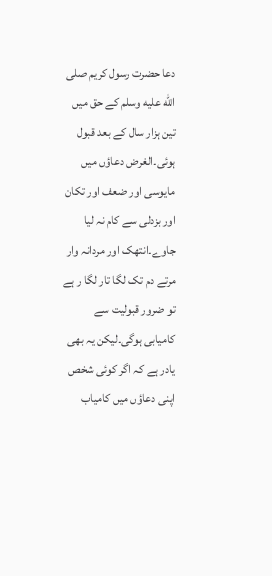دعا حضرت رسول کریم صلى الله عليه وسلم کے حق میں تین ہزار سال کے بعد قبول ہوئی۔الغرض دعاؤں میں مایوسی اور ضعف اور تکان اور بزدلی سے کام نہ لیا جاوے۔انتھک اور مردانہ وار مرتے دم تک لگا تار لگا ر ہے تو ضرور قبولیت سے کامیابی ہوگی۔لیکن یہ بھی یادر ہے کہ اگر کوئی شخص اپنی دعاؤں میں کامیاب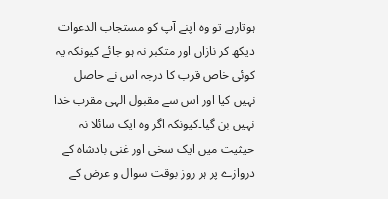ہوتارہے تو وہ اپنے آپ کو مستجاب الدعوات دیکھ کر نازاں اور متکبر نہ ہو جائے کیونکہ یہ کوئی خاص قرب کا درجہ اس نے حاصل نہیں کیا اور اس سے مقبول الہی مقرب خدا نہیں بن گیا۔کیونکہ اگر وہ ایک سائلا نہ حیثیت میں ایک سخی اور غنی بادشاہ کے دروازے پر ہر روز بوقت سوال و عرض کے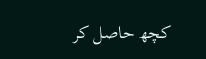کچھ حاصل کر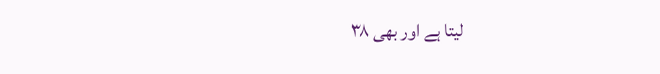لیتا ہے اور بھی ۳۸